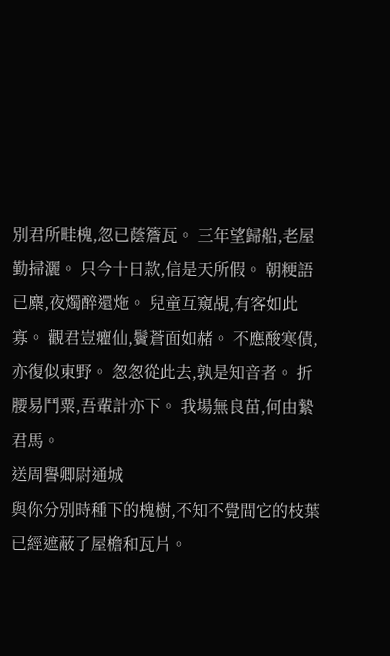別君所畦槐,忽已蔭簷瓦。 三年望歸船,老屋勤掃灑。 只今十日款,信是天所假。 朝粳語已麋,夜燭醉還炧。 兒童互窺覘,有客如此寡。 觀君豈癯仙,鬢蒼面如赭。 不應酸寒債,亦復似東野。 怱怱從此去,孰是知音者。 折腰易鬥粟,吾輩計亦下。 我場無良苗,何由縶君馬。
送周譽卿尉通城
與你分別時種下的槐樹,不知不覺間它的枝葉已經遮蔽了屋檐和瓦片。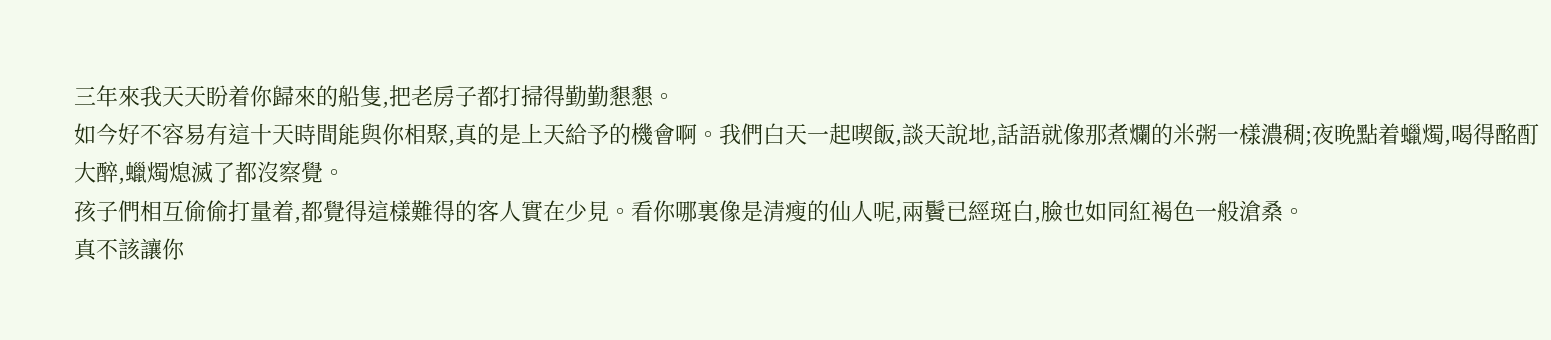三年來我天天盼着你歸來的船隻,把老房子都打掃得勤勤懇懇。
如今好不容易有這十天時間能與你相聚,真的是上天給予的機會啊。我們白天一起喫飯,談天說地,話語就像那煮爛的米粥一樣濃稠;夜晚點着蠟燭,喝得酩酊大醉,蠟燭熄滅了都沒察覺。
孩子們相互偷偷打量着,都覺得這樣難得的客人實在少見。看你哪裏像是清瘦的仙人呢,兩鬢已經斑白,臉也如同紅褐色一般滄桑。
真不該讓你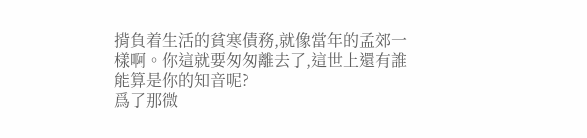揹負着生活的貧寒債務,就像當年的孟郊一樣啊。你這就要匆匆離去了,這世上還有誰能算是你的知音呢?
爲了那微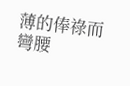薄的俸祿而彎腰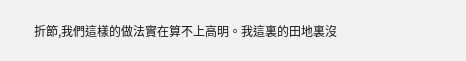折節,我們這樣的做法實在算不上高明。我這裏的田地裏沒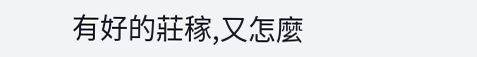有好的莊稼,又怎麼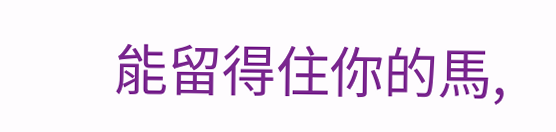能留得住你的馬,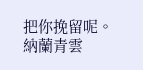把你挽留呢。
納蘭青雲